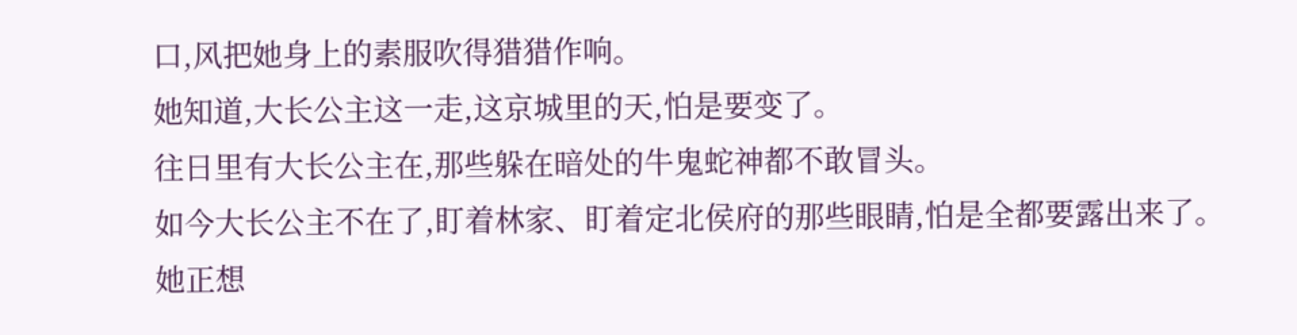口,风把她身上的素服吹得猎猎作响。
她知道,大长公主这一走,这京城里的天,怕是要变了。
往日里有大长公主在,那些躲在暗处的牛鬼蛇神都不敢冒头。
如今大长公主不在了,盯着林家、盯着定北侯府的那些眼睛,怕是全都要露出来了。
她正想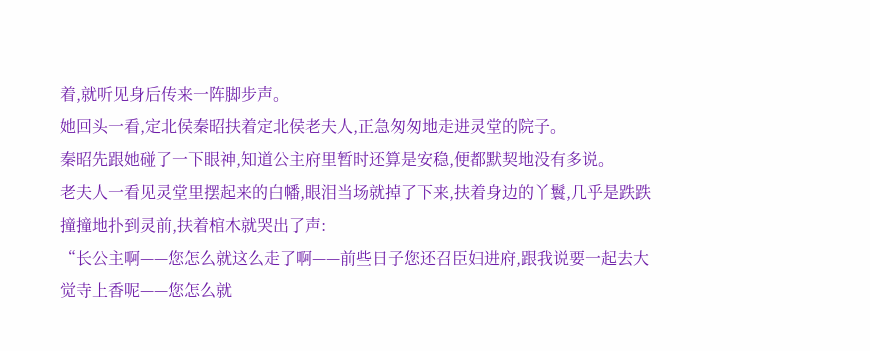着,就听见身后传来一阵脚步声。
她回头一看,定北侯秦昭扶着定北侯老夫人,正急匆匆地走进灵堂的院子。
秦昭先跟她碰了一下眼神,知道公主府里暂时还算是安稳,便都默契地没有多说。
老夫人一看见灵堂里摆起来的白幡,眼泪当场就掉了下来,扶着身边的丫鬟,几乎是跌跌撞撞地扑到灵前,扶着棺木就哭出了声:
“长公主啊——您怎么就这么走了啊——前些日子您还召臣妇进府,跟我说要一起去大觉寺上香呢——您怎么就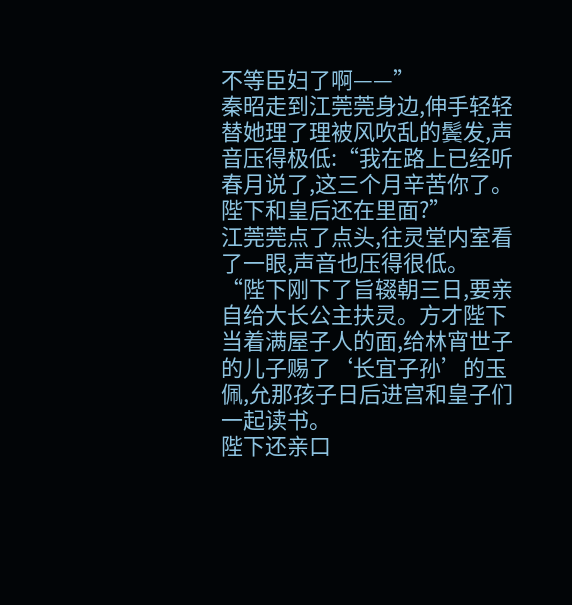不等臣妇了啊——”
秦昭走到江莞莞身边,伸手轻轻替她理了理被风吹乱的鬓发,声音压得极低:“我在路上已经听春月说了,这三个月辛苦你了。陛下和皇后还在里面?”
江莞莞点了点头,往灵堂内室看了一眼,声音也压得很低。
“陛下刚下了旨辍朝三日,要亲自给大长公主扶灵。方才陛下当着满屋子人的面,给林宵世子的儿子赐了‘长宜子孙’的玉佩,允那孩子日后进宫和皇子们一起读书。
陛下还亲口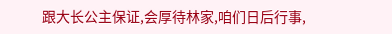跟大长公主保证,会厚待林家,咱们日后行事,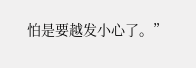怕是要越发小心了。”